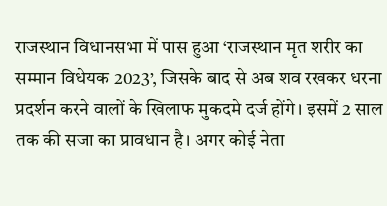राजस्थान विधानसभा में पास हुआ ‘राजस्थान मृत शरीर का सम्मान विधेयक 2023’, जिसके बाद से अब शव रखकर धरना प्रदर्शन करने वालों के खिलाफ मुकदमे दर्ज होंगे। इसमें 2 साल तक की सजा का प्रावधान है। अगर कोई नेता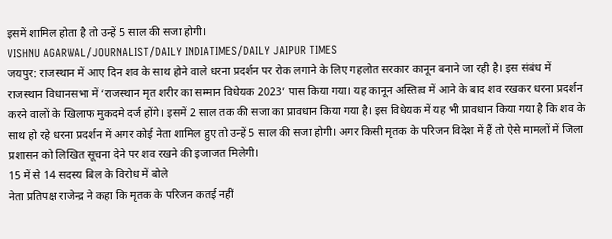इसमें शामिल होता है तो उन्हें 5 साल की सजा होगी।
VISHNU AGARWAL/JOURNALIST/DAILY INDIATIMES/DAILY JAIPUR TIMES
जयपुर: राजस्थान में आए दिन शव के साथ होने वाले धरना प्रदर्शन पर रोक लगाने के लिए गहलोत सरकार कानून बनाने जा रही है। इस संबंध में राजस्थान विधानसभा में ‘राजस्थान मृत शरीर का सम्मान विधेयक 2023’ पास किया गया। यह कानून अस्तित्व में आने के बाद शव रखकर धरना प्रदर्शन करने वालों के खिलाफ मुकदमे दर्ज होंगे। इसमें 2 साल तक की सजा का प्रावधान किया गया है। इस विधेयक में यह भी प्रावधान किया गया है कि शव के साथ हो रहे धरना प्रदर्शन में अगर कोई नेता शामिल हुए तो उन्हें 5 साल की सजा होगी। अगर किसी मृतक के परिजन विदेश में हैं तो ऐसे मामलों में जिला प्रशासन को लिखित सूचना देने पर शव रखने की इजाजत मिलेगी।
15 में से 14 सदस्य बिल के विरोध में बोले
नेता प्रतिपक्ष राजेन्द्र ने कहा कि मृतक के परिजन कतई नहीं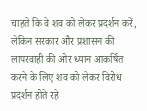चाहते कि वे शव को लेकर प्रदर्शन करें, लेकिन सरकार और प्रशासन की लापरवाही की ओर ध्यान आकर्षित करने के लिए शव को लेकर विरोध प्रदर्शन होते रहे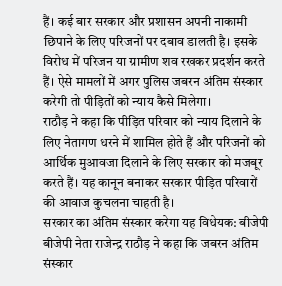हैं। कई बार सरकार और प्रशासन अपनी नाकामी छिपाने के लिए परिजनों पर दबाव डालती है। इसके विरोध में परिजन या ग्रामीण शव रखकर प्रदर्शन करते हैं। ऐसे मामलों में अगर पुलिस जबरन अंतिम संस्कार करेगी तो पीड़ितों को न्याय कैसे मिलेगा।
राठौड़ ने कहा कि पीड़ित परिवार को न्याय दिलाने के लिए नेतागण धरने में शामिल होते हैं और परिजनों को आर्थिक मुआवजा दिलाने के लिए सरकार को मजबूर करते हैं। यह कानून बनाकर सरकार पीड़ित परिवारों की आवाज कुचलना चाहती है।
सरकार का अंतिम संस्कार करेगा यह विधेयक: बीजेपी
बीजेपी नेता राजेन्द्र राठौड़ ने कहा कि जबरन अंतिम संस्कार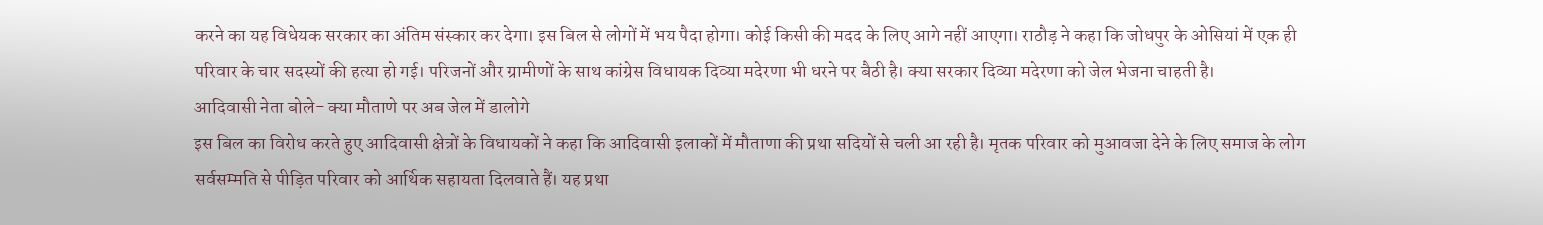करने का यह विधेयक सरकार का अंतिम संस्कार कर देगा। इस बिल से लोगों में भय पैदा होगा। कोई किसी की मदद के लिए आगे नहीं आएगा। राठौड़ ने कहा कि जोधपुर के ओसियां में एक ही परिवार के चार सदस्यों की हत्या हो गई। परिजनों और ग्रामीणों के साथ कांग्रेस विधायक दिव्या मदेरणा भी धरने पर बैठी है। क्या सरकार दिव्या मदेरणा को जेल भेजना चाहती है।
आदिवासी नेता बोले- क्या मौताणे पर अब जेल में डालोगे
इस बिल का विरोध करते हुए आदिवासी क्षेत्रों के विधायकों ने कहा कि आदिवासी इलाकों में मौताणा की प्रथा सदियों से चली आ रही है। मृतक परिवार को मुआवजा देने के लिए समाज के लोग सर्वसम्मति से पीड़ित परिवार को आर्थिक सहायता दिलवाते हैं। यह प्रथा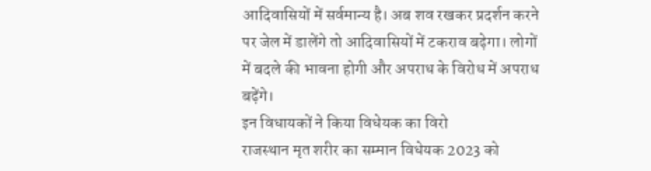आदिवासियों में सर्वमान्य है। अब शव रखकर प्रदर्शन करने पर जेल में डालेंगे तो आदिवासियों में टकराव बढ़ेगा। लोगों में बदले की भावना होगी और अपराध के विरोध में अपराध बढ़ेंगे।
इन विधायकों ने किया विधेयक का विरो
राजस्थान मृत शरीर का सम्मान विधेयक 2023 को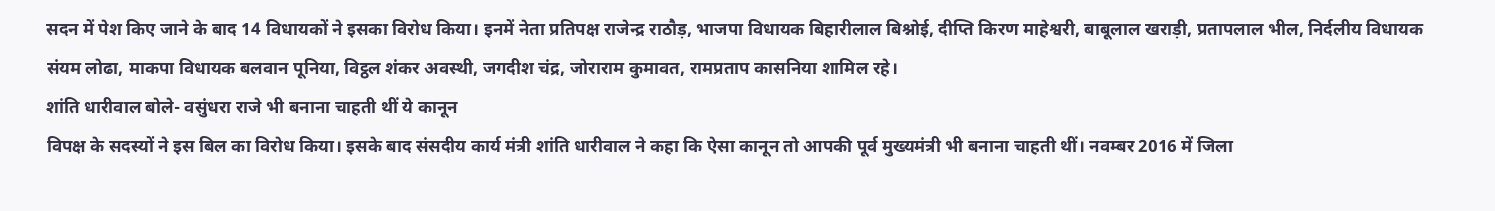सदन में पेश किए जाने के बाद 14 विधायकों ने इसका विरोध किया। इनमें नेता प्रतिपक्ष राजेन्द्र राठौड़, भाजपा विधायक बिहारीलाल बिश्नोई, दीप्ति किरण माहेश्वरी, बाबूलाल खराड़ी, प्रतापलाल भील, निर्दलीय विधायक संयम लोढा, माकपा विधायक बलवान पूनिया, विट्ठल शंकर अवस्थी, जगदीश चंद्र, जोराराम कुमावत, रामप्रताप कासनिया शामिल रहे।
शांति धारीवाल बोले- वसुंधरा राजे भी बनाना चाहती थीं ये कानून
विपक्ष के सदस्यों ने इस बिल का विरोध किया। इसके बाद संसदीय कार्य मंत्री शांति धारीवाल ने कहा कि ऐसा कानून तो आपकी पूर्व मुख्यमंत्री भी बनाना चाहती थीं। नवम्बर 2016 में जिला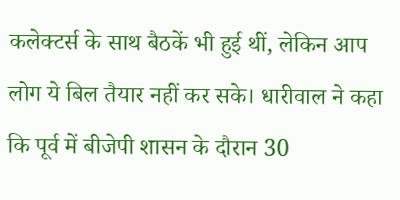कलेक्टर्स के साथ बैठकें भी हुई थीं, लेकिन आप लोग ये बिल तैयार नहीं कर सके। धारीवाल ने कहा कि पूर्व में बीजेपी शासन के दौरान 30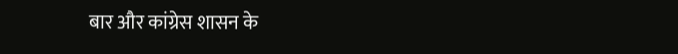बार और कांग्रेस शासन के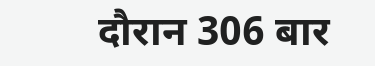दौरान 306 बार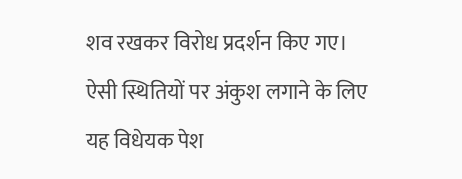शव रखकर विरोध प्रदर्शन किए गए। ऐसी स्थितियों पर अंकुश लगाने के लिए यह विधेयक पेश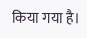किया गया है।